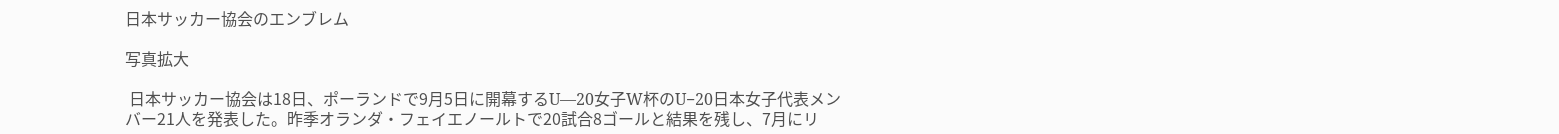日本サッカー協会のエンブレム

写真拡大

 日本サッカー協会は18日、ポーランドで9月5日に開幕するU―20女子W杯のU−20日本女子代表メンバー21人を発表した。昨季オランダ・フェイエノールトで20試合8ゴールと結果を残し、7月にリ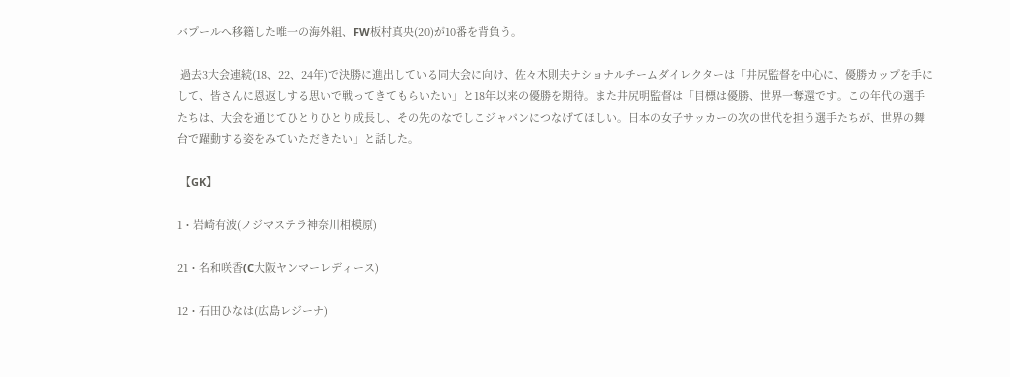バプールへ移籍した唯一の海外組、FW板村真央(20)が10番を背負う。

 過去3大会連続(18、22、24年)で決勝に進出している同大会に向け、佐々木則夫ナショナルチームダイレクターは「井尻監督を中心に、優勝カップを手にして、皆さんに恩返しする思いで戦ってきてもらいたい」と18年以来の優勝を期待。また井尻明監督は「目標は優勝、世界一奪還です。この年代の選手たちは、大会を通じてひとりひとり成長し、その先のなでしこジャパンにつなげてほしい。日本の女子サッカーの次の世代を担う選手たちが、世界の舞台で躍動する姿をみていただきたい」と話した。

 【GK】

1・岩崎有波(ノジマステラ神奈川相模原)

21・名和咲香(C大阪ヤンマーレディース)

12・石田ひなは(広島レジーナ)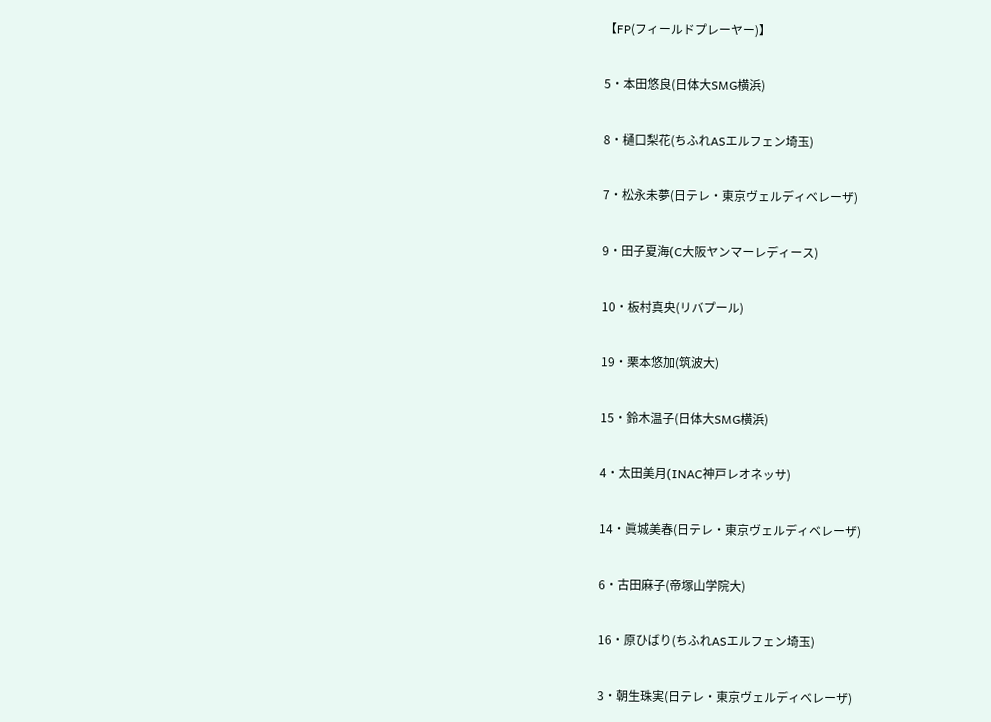【FP(フィールドプレーヤー)】

5・本田悠良(日体大SMG横浜)

8・樋口梨花(ちふれASエルフェン埼玉)

7・松永未夢(日テレ・東京ヴェルディベレーザ)

9・田子夏海(C大阪ヤンマーレディース)

10・板村真央(リバプール)

19・栗本悠加(筑波大)

15・鈴木温子(日体大SMG横浜)

4・太田美月(INAC神戸レオネッサ)

14・眞城美春(日テレ・東京ヴェルディベレーザ)

6・古田麻子(帝塚山学院大)

16・原ひばり(ちふれASエルフェン埼玉)

3・朝生珠実(日テレ・東京ヴェルディベレーザ)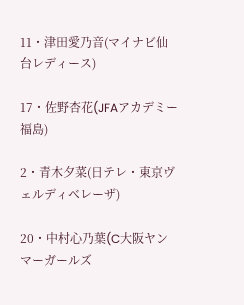11・津田愛乃音(マイナビ仙台レディース)

17・佐野杏花(JFAアカデミー福島)

2・青木夕菜(日テレ・東京ヴェルディベレーザ)

20・中村心乃葉(C大阪ヤンマーガールズ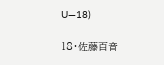U―18)

18・佐藤百音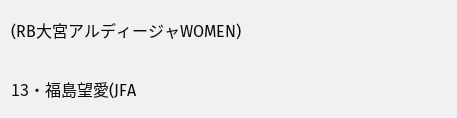(RB大宮アルディージャWOMEN)

13・福島望愛(JFA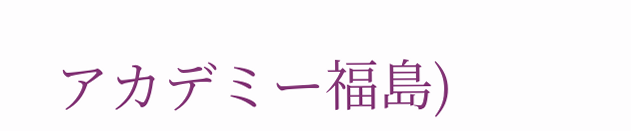アカデミー福島)